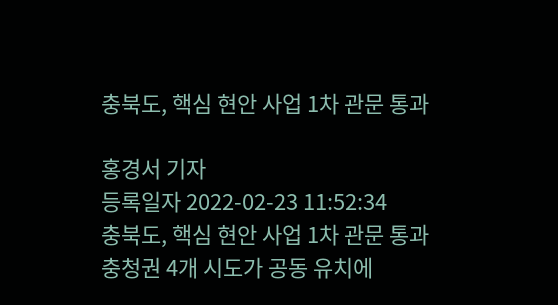충북도, 핵심 현안 사업 1차 관문 통과

홍경서 기자
등록일자 2022-02-23 11:52:34
충북도, 핵심 현안 사업 1차 관문 통과
충청권 4개 시도가 공동 유치에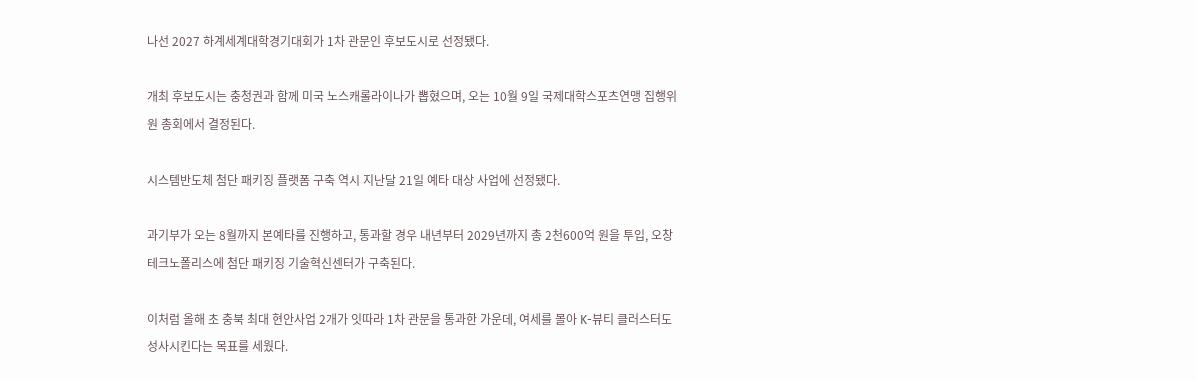나선 2027 하계세계대학경기대회가 1차 관문인 후보도시로 선정됐다.

개최 후보도시는 충청권과 함께 미국 노스캐롤라이나가 뽑혔으며, 오는 10월 9일 국제대학스포츠연맹 집행위원 총회에서 결정된다.

시스템반도체 첨단 패키징 플랫폼 구축 역시 지난달 21일 예타 대상 사업에 선정됐다.

과기부가 오는 8월까지 본예타를 진행하고, 통과할 경우 내년부터 2029년까지 총 2천600억 원을 투입, 오창 테크노폴리스에 첨단 패키징 기술혁신센터가 구축된다.

이처럼 올해 초 충북 최대 현안사업 2개가 잇따라 1차 관문을 통과한 가운데, 여세를 몰아 K-뷰티 클러스터도 성사시킨다는 목표를 세웠다.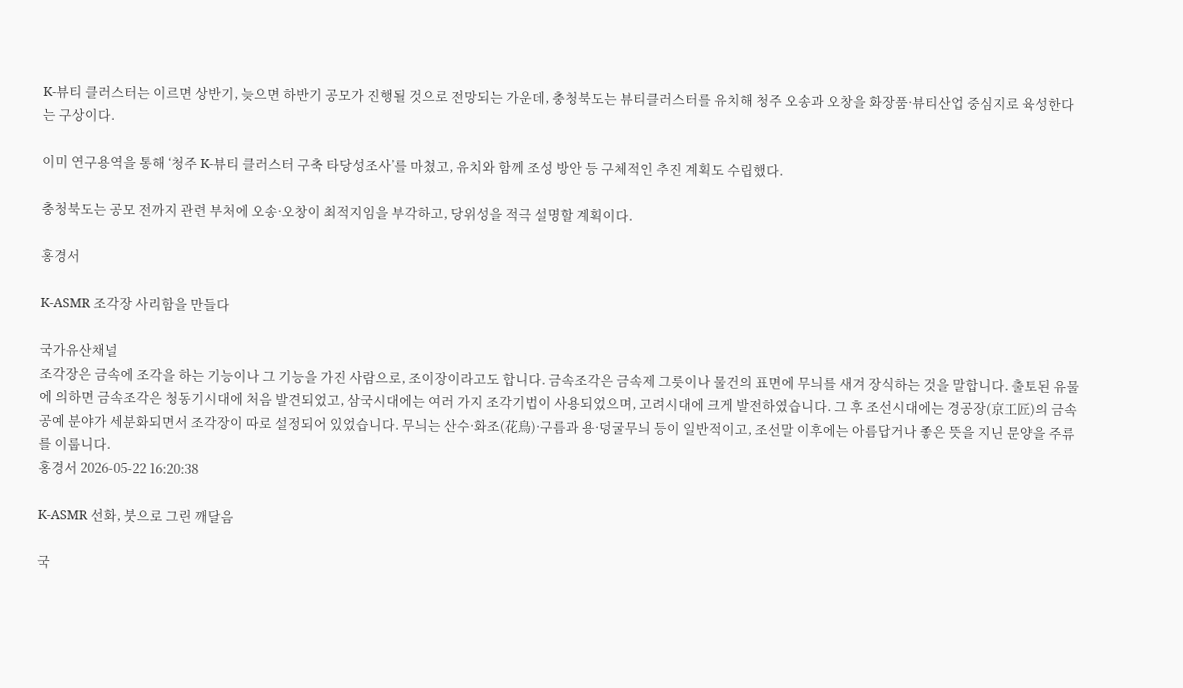K-뷰티 클러스터는 이르면 상반기, 늦으면 하반기 공모가 진행될 것으로 전망되는 가운데, 충청북도는 뷰티클러스터를 유치해 청주 오송과 오창을 화장품·뷰티산업 중심지로 육성한다는 구상이다.

이미 연구용역을 통해 ‘청주 K-뷰티 클러스터 구축 타당성조사’를 마쳤고, 유치와 함께 조성 방안 등 구체적인 추진 계획도 수립했다.

충청북도는 공모 전까지 관련 부처에 오송·오창이 최적지임을 부각하고, 당위성을 적극 설명할 계획이다.

홍경서

K-ASMR 조각장 사리함을 만들다

국가유산채널
조각장은 금속에 조각을 하는 기능이나 그 기능을 가진 사람으로, 조이장이라고도 합니다. 금속조각은 금속제 그릇이나 물건의 표면에 무늬를 새겨 장식하는 것을 말합니다. 출토된 유물에 의하면 금속조각은 청동기시대에 처음 발견되었고, 삼국시대에는 여러 가지 조각기법이 사용되었으며, 고려시대에 크게 발전하였습니다. 그 후 조선시대에는 경공장(京工匠)의 금속공예 분야가 세분화되면서 조각장이 따로 설정되어 있었습니다. 무늬는 산수·화조(花鳥)·구름과 용·덩굴무늬 등이 일반적이고, 조선말 이후에는 아름답거나 좋은 뜻을 지닌 문양을 주류를 이룹니다.
홍경서 2026-05-22 16:20:38

K-ASMR 선화, 붓으로 그린 깨달음

국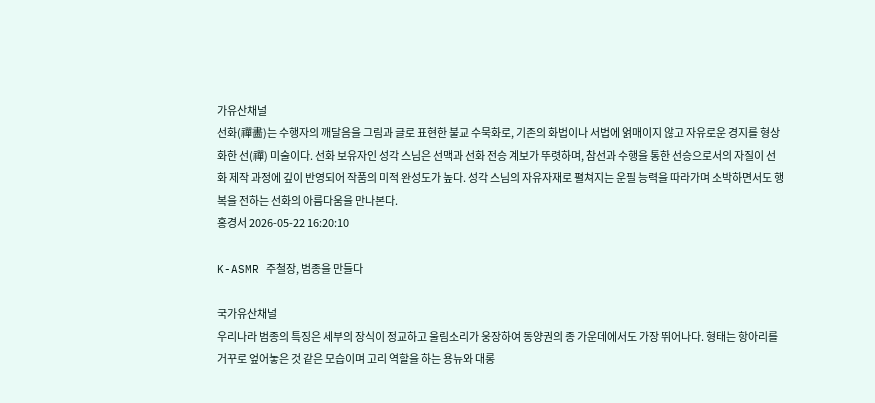가유산채널
선화(禪畵)는 수행자의 깨달음을 그림과 글로 표현한 불교 수묵화로, 기존의 화법이나 서법에 얽매이지 않고 자유로운 경지를 형상화한 선(禪) 미술이다. 선화 보유자인 성각 스님은 선맥과 선화 전승 계보가 뚜렷하며, 참선과 수행을 통한 선승으로서의 자질이 선화 제작 과정에 깊이 반영되어 작품의 미적 완성도가 높다. 성각 스님의 자유자재로 펼쳐지는 운필 능력을 따라가며 소박하면서도 행복을 전하는 선화의 아름다움을 만나본다.
홍경서 2026-05-22 16:20:10

K-ASMR 주철장, 범종을 만들다

국가유산채널
우리나라 범종의 특징은 세부의 장식이 정교하고 울림소리가 웅장하여 동양권의 종 가운데에서도 가장 뛰어나다. 형태는 항아리를 거꾸로 엎어놓은 것 같은 모습이며 고리 역할을 하는 용뉴와 대롱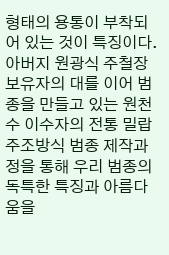형태의 용통이 부착되어 있는 것이 특징이다. 아버지 원광식 주철장 보유자의 대를 이어 범종을 만들고 있는 원천수 이수자의 전통 밀랍주조방식 범종 제작과정을 통해 우리 범종의 독특한 특징과 아름다움을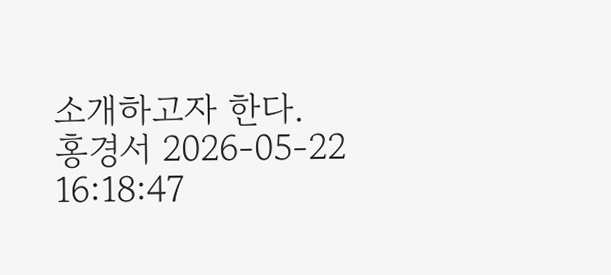소개하고자 한다.
홍경서 2026-05-22 16:18:47